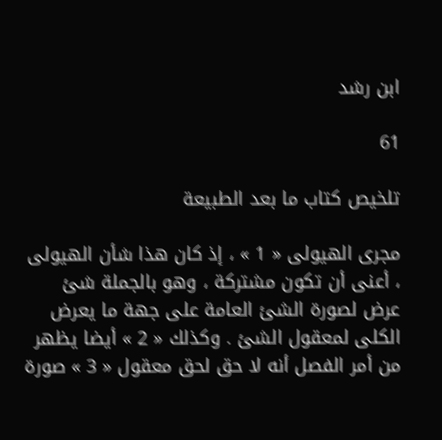ابن رشد

61

تلخيص كتاب ما بعد الطبيعة

مجرى الهيولى « 1 » ، إذ كان هذا شأن الهيولى ، أعنى أن تكون مشتركة ، وهو بالجملة شئ عرض لصورة الشئ العامة على جهة ما يعرض الكلى لمعقول الشئ . وكذلك « 2 » أيضا يظهر من أمر الفصل أنه لا حق لحق معقول « 3 » صورة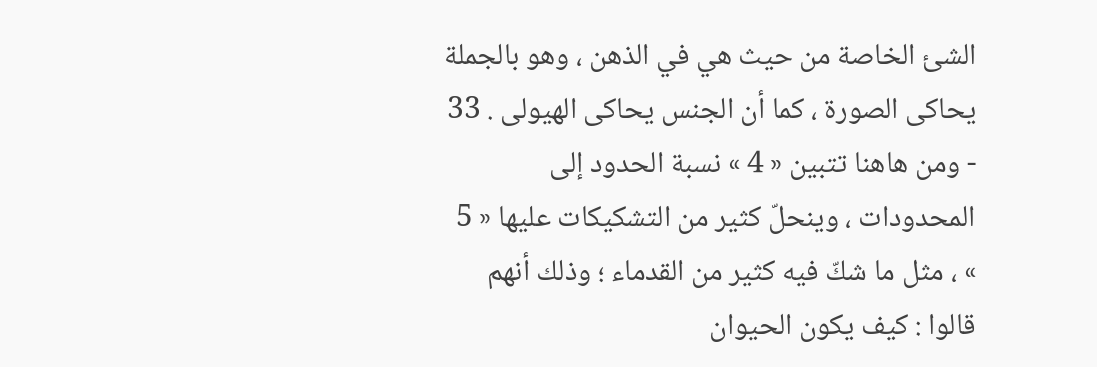الشئ الخاصة من حيث هي في الذهن ، وهو بالجملة يحاكى الصورة ، كما أن الجنس يحاكى الهيولى . 33 - ومن هاهنا تتبين « 4 » نسبة الحدود إلى المحدودات ، وينحلّ كثير من التشكيكات عليها « 5 » ، مثل ما شكّ فيه كثير من القدماء ؛ وذلك أنهم قالوا : كيف يكون الحيوان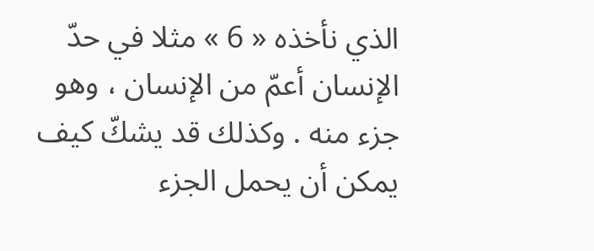الذي نأخذه « 6 » مثلا في حدّ الإنسان أعمّ من الإنسان ، وهو جزء منه . وكذلك قد يشكّ كيف يمكن أن يحمل الجزء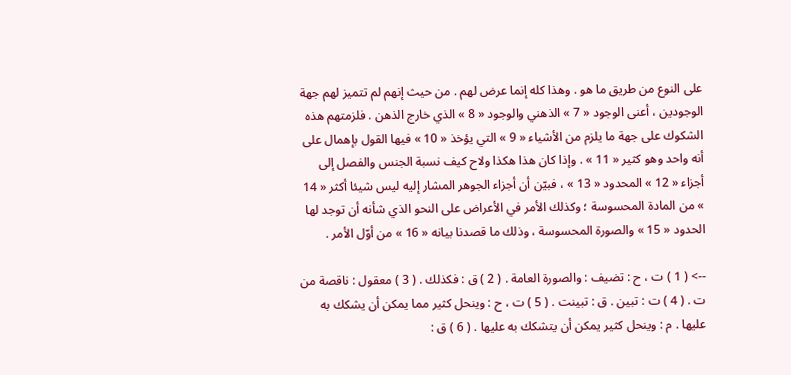على النوع من طريق ما هو . وهذا كله إنما عرض لهم . من حيث إنهم لم تتميز لهم جهة الوجودين ، أعنى الوجود « 7 » الذهني والوجود « 8 » الذي خارج الذهن . فلزمتهم هذه الشكوك على جهة ما يلزم من الأشياء « 9 » التي يؤخذ « 10 » فيها القول بإهمال على أنه واحد وهو كثير « 11 » . وإذا كان هذا هكذا ولاح كيف نسبة الجنس والفصل إلى أجزاء « 12 » المحدود « 13 » ، فبيّن أن أجزاء الجوهر المشار إليه ليس شيئا أكثر « 14 » من المادة المحسوسة ؛ وكذلك الأمر في الأعراض على النحو الذي شأنه أن توجد لها الحدود « 15 » والصورة المحسوسة ، وذلك ما قصدنا بيانه « 16 » من أوّل الأمر .

--> ( 1 ) ت ، ح : تضيف : والصورة العامة . ( 2 ) ق : فكذلك . ( 3 ) معقول : ناقصة من ت . ( 4 ) ت : تبين . ق : تبينت . ( 5 ) ت ، ح : وينحل كثير مما يمكن أن يشكك به عليها . م : وينحل كثير يمكن أن يتشكك به عليها . ( 6 ) ق :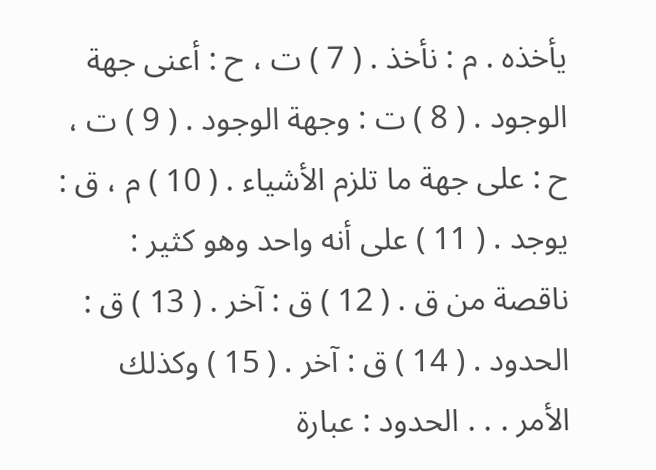يأخذه . م : نأخذ . ( 7 ) ت ، ح : أعنى جهة الوجود . ( 8 ) ت : وجهة الوجود . ( 9 ) ت ، ح : على جهة ما تلزم الأشياء . ( 10 ) م ، ق : يوجد . ( 11 ) على أنه واحد وهو كثير : ناقصة من ق . ( 12 ) ق : آخر . ( 13 ) ق : الحدود . ( 14 ) ق : آخر . ( 15 ) وكذلك الأمر . . . الحدود : عبارة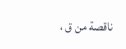ناقصة من ق ،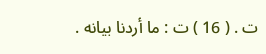ت . ( 16 ) ت : ما أردنا بيانه .